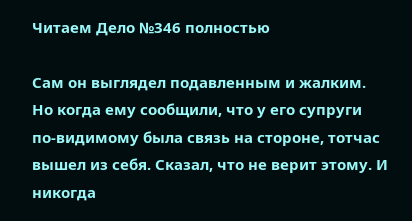Читаем Дело №346 полностью

Сам он выглядел подавленным и жалким. Но когда ему сообщили, что у его супруги по-видимому была связь на стороне, тотчас вышел из себя. Сказал, что не верит этому. И никогда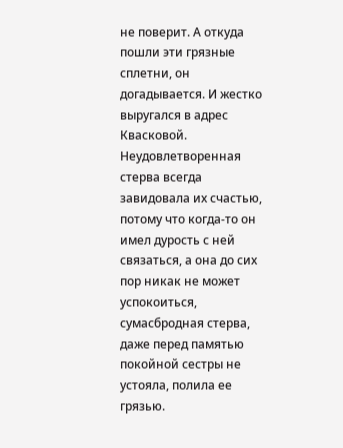не поверит. А откуда пошли эти грязные сплетни, он догадывается. И жестко выругался в адрес Квасковой. Неудовлетворенная стерва всегда завидовала их счастью, потому что когда-то он имел дурость с ней связаться, а она до сих пор никак не может успокоиться, сумасбродная стерва, даже перед памятью покойной сестры не устояла, полила ее грязью.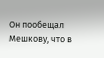Он пообещал Мешкову, что в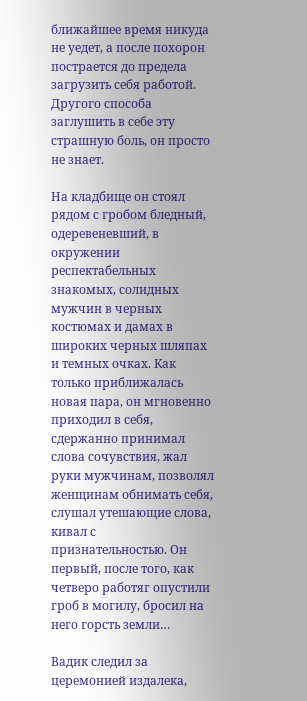ближайшее время никуда не уедет, а после похорон пострается до предела загрузить себя работой. Другого способа заглушить в себе эту страшную боль, он просто не знает.

На кладбище он стоял рядом с гробом бледный, одеревеневший, в окружении респектабельных знакомых, солидных мужчин в черных костюмах и дамах в широких черных шляпах и темных очках. Как только приближалась новая пара, он мгновенно приходил в себя, сдержанно принимал слова сочувствия, жал руки мужчинам, позволял женщинам обнимать себя, слушал утешающие слова, кивал с признательностью. Он первый, после того, как четверо работяг опустили гроб в могилу, бросил на него горсть земли…

Вадик следил за церемонией издалека,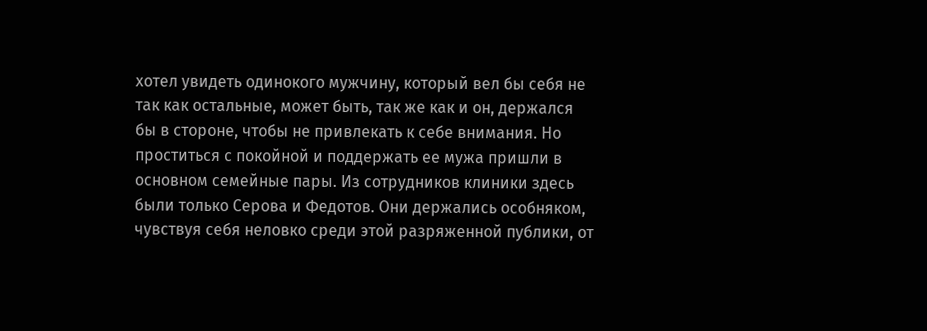хотел увидеть одинокого мужчину, который вел бы себя не так как остальные, может быть, так же как и он, держался бы в стороне, чтобы не привлекать к себе внимания. Но проститься с покойной и поддержать ее мужа пришли в основном семейные пары. Из сотрудников клиники здесь были только Серова и Федотов. Они держались особняком, чувствуя себя неловко среди этой разряженной публики, от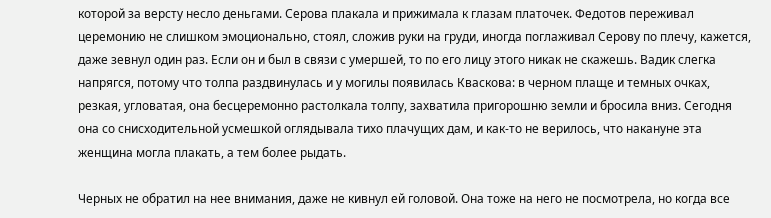которой за версту несло деньгами. Серова плакала и прижимала к глазам платочек. Федотов переживал церемонию не слишком эмоционально, стоял, сложив руки на груди, иногда поглаживал Серову по плечу, кажется, даже зевнул один раз. Если он и был в связи с умершей, то по его лицу этого никак не скажешь. Вадик слегка напрягся, потому что толпа раздвинулась и у могилы появилась Кваскова: в черном плаще и темных очках, резкая, угловатая, она бесцеремонно растолкала толпу, захватила пригорошню земли и бросила вниз. Сегодня она со снисходительной усмешкой оглядывала тихо плачущих дам, и как-то не верилось, что накануне эта женщина могла плакать, а тем более рыдать.

Черных не обратил на нее внимания, даже не кивнул ей головой. Она тоже на него не посмотрела, но когда все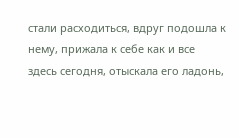стали расходиться, вдруг подошла к нему, прижала к себе как и все здесь сегодня, отыскала его ладонь,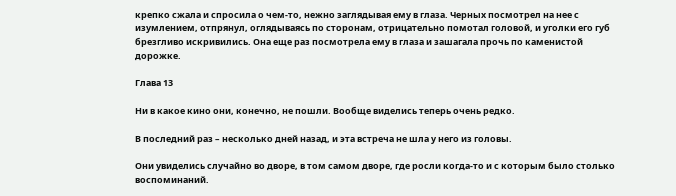крепко сжала и спросила о чем-то, нежно заглядывая ему в глаза. Черных посмотрел на нее с изумлением, отпрянул, оглядываясь по сторонам, отрицательно помотал головой, и уголки его губ брезгливо искривились. Она еще раз посмотрела ему в глаза и зашагала прочь по каменистой дорожке.

Глава 13

Ни в какое кино они, конечно, не пошли. Вообще виделись теперь очень редко.

В последний раз – несколько дней назад, и эта встреча не шла у него из головы.

Они увиделись случайно во дворе, в том самом дворе, где росли когда-то и с которым было столько воспоминаний.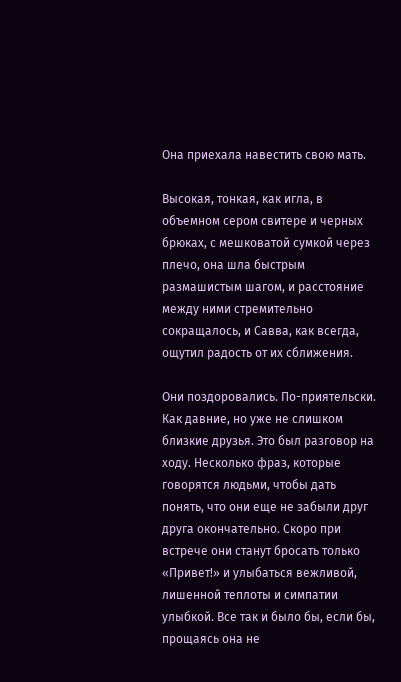Она приехала навестить свою мать.

Высокая, тонкая, как игла, в объемном сером свитере и черных брюках, с мешковатой сумкой через плечо, она шла быстрым размашистым шагом, и расстояние между ними стремительно сокращалось, и Савва, как всегда, ощутил радость от их сближения.

Они поздоровались. По-приятельски. Как давние, но уже не слишком близкие друзья. Это был разговор на ходу. Несколько фраз, которые говорятся людьми, чтобы дать понять, что они еще не забыли друг друга окончательно. Скоро при встрече они станут бросать только «Привет!» и улыбаться вежливой, лишенной теплоты и симпатии улыбкой. Все так и было бы, если бы, прощаясь она не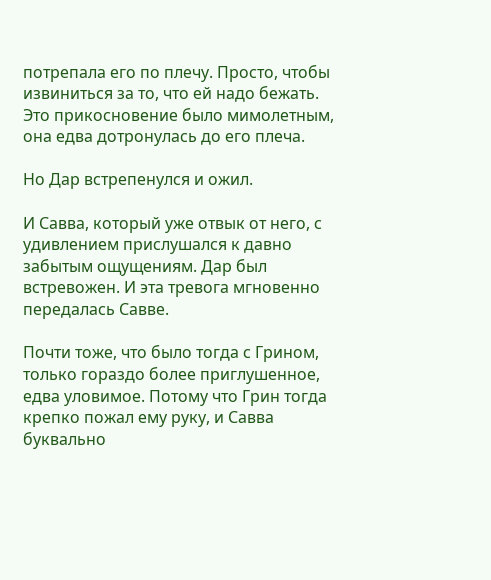потрепала его по плечу. Просто, чтобы извиниться за то, что ей надо бежать. Это прикосновение было мимолетным, она едва дотронулась до его плеча.

Но Дар встрепенулся и ожил.

И Савва, который уже отвык от него, с удивлением прислушался к давно забытым ощущениям. Дар был встревожен. И эта тревога мгновенно передалась Савве.

Почти тоже, что было тогда с Грином, только гораздо более приглушенное, едва уловимое. Потому что Грин тогда крепко пожал ему руку, и Савва буквально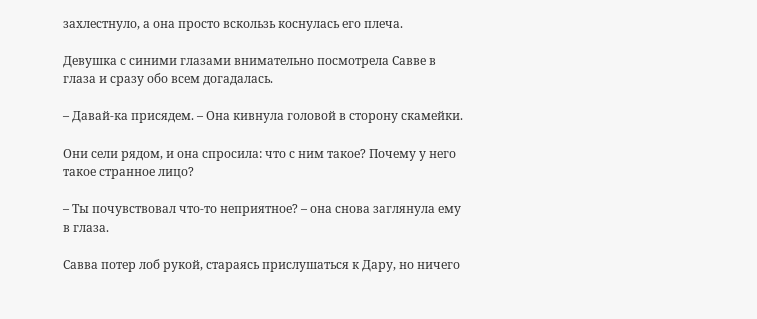захлестнуло, а она просто вскользь коснулась его плеча.

Девушка с синими глазами внимательно посмотрела Савве в глаза и сразу обо всем догадалась.

– Давай-ка присядем. – Она кивнула головой в сторону скамейки.

Они сели рядом, и она спросила: что с ним такое? Почему у него такое странное лицо?

– Ты почувствовал что-то неприятное? – она снова заглянула ему в глаза.

Савва потер лоб рукой, стараясь прислушаться к Дару, но ничего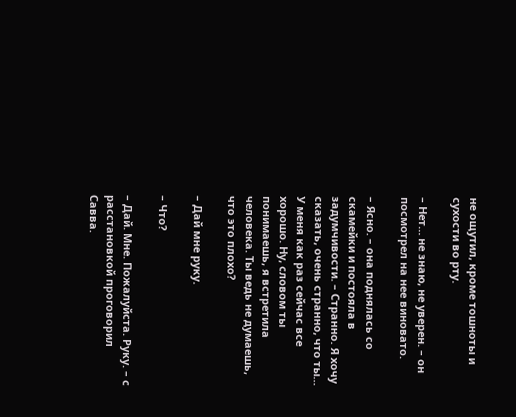не ощутил, кроме тошноты и сухости во рту.

– Нет… не знаю, не уверен. – он посмотрел на нее виновато.

– Ясно. – она поднялась со скамейки и постояла в задумчивости. – Странно. Я хочу сказать, очень странно, что ты… У меня как раз сейчас все хорошо. Ну, словом ты понимаешь, я встретила человека. Ты ведь не думаешь, что это плохо?

– Дай мне руку.

– Что?

– Дай. Мне. Пожалуйста. Руку. – с расстановкой проговорил Савва.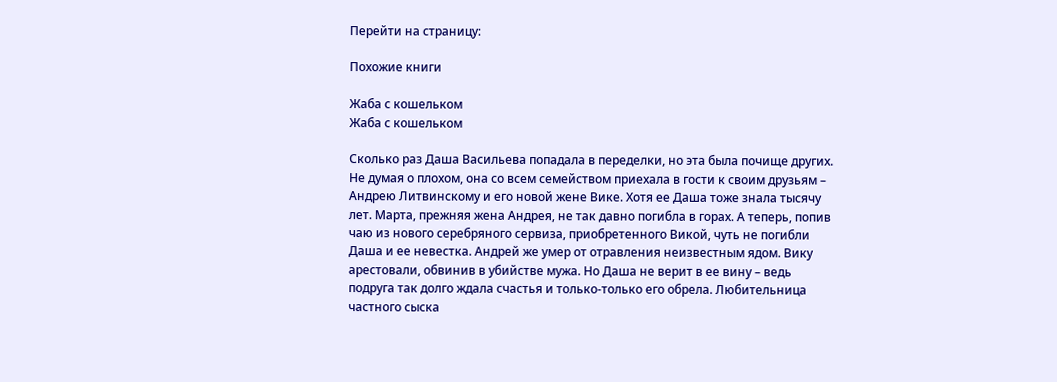Перейти на страницу:

Похожие книги

Жаба с кошельком
Жаба с кошельком

Сколько раз Даша Васильева попадала в переделки, но эта была почище других. Не думая о плохом, она со всем семейством приехала в гости к своим друзьям – Андрею Литвинскому и его новой жене Вике. Хотя ее Даша тоже знала тысячу лет. Марта, прежняя жена Андрея, не так давно погибла в горах. А теперь, попив чаю из нового серебряного сервиза, приобретенного Викой, чуть не погибли Даша и ее невестка. Андрей же умер от отравления неизвестным ядом. Вику арестовали, обвинив в убийстве мужа. Но Даша не верит в ее вину – ведь подруга так долго ждала счастья и только-только его обрела. Любительница частного сыска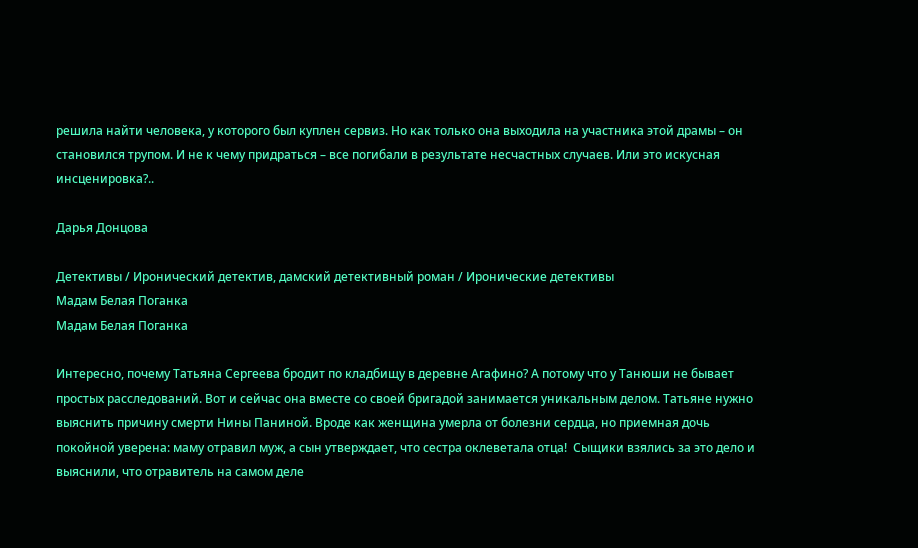решила найти человека, у которого был куплен сервиз. Но как только она выходила на участника этой драмы – он становился трупом. И не к чему придраться – все погибали в результате несчастных случаев. Или это искусная инсценировка?..

Дарья Донцова

Детективы / Иронический детектив, дамский детективный роман / Иронические детективы
Мадам Белая Поганка
Мадам Белая Поганка

Интересно, почему Татьяна Сергеева бродит по кладбищу в деревне Агафино? А потому что у Танюши не бывает простых расследований. Вот и сейчас она вместе со своей бригадой занимается уникальным делом. Татьяне нужно выяснить причину смерти Нины Паниной. Вроде как женщина умерла от болезни сердца, но приемная дочь покойной уверена: маму отравил муж, а сын утверждает, что сестра оклеветала отца!  Сыщики взялись за это дело и выяснили, что отравитель на самом деле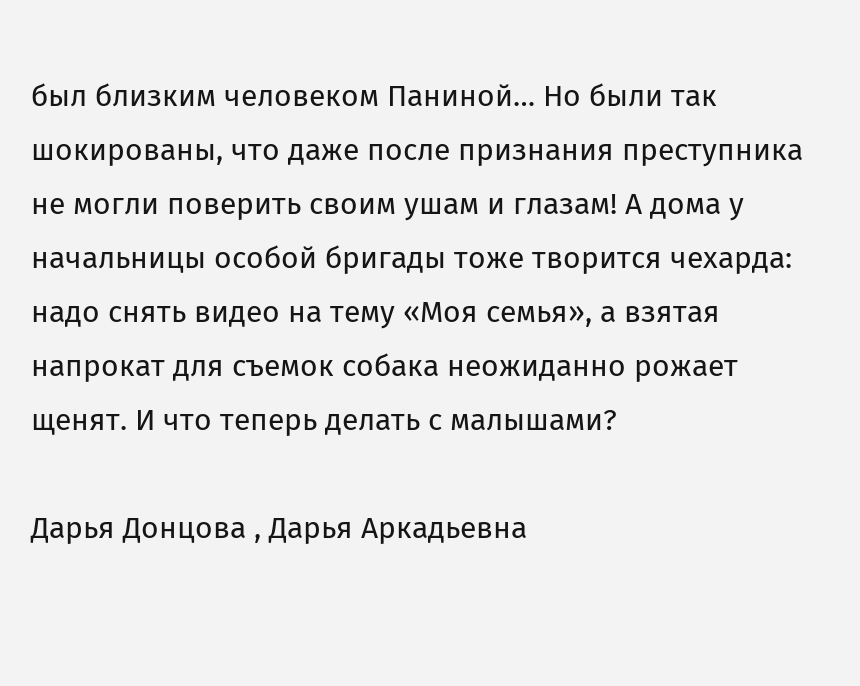был близким человеком Паниной… Но были так шокированы, что даже после признания преступника не могли поверить своим ушам и глазам! А дома у начальницы особой бригады тоже творится чехарда: надо снять видео на тему «Моя семья», а взятая напрокат для съемок собака неожиданно рожает щенят. И что теперь делать с малышами?

Дарья Донцова , Дарья Аркадьевна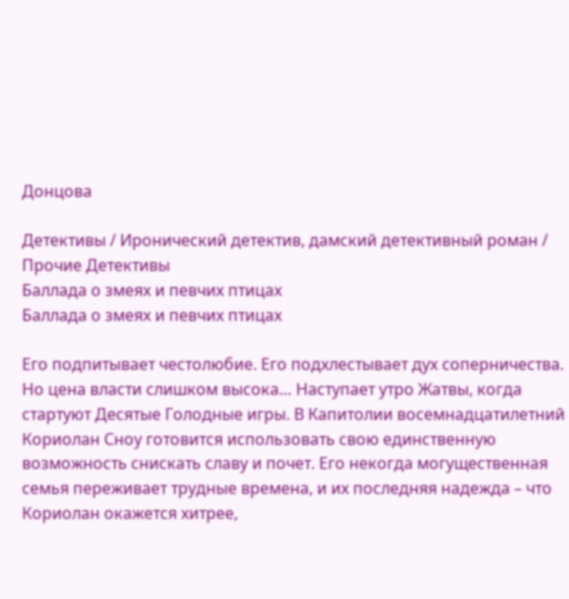Донцова

Детективы / Иронический детектив, дамский детективный роман / Прочие Детективы
Баллада о змеях и певчих птицах
Баллада о змеях и певчих птицах

Его подпитывает честолюбие. Его подхлестывает дух соперничества. Но цена власти слишком высока… Наступает утро Жатвы, когда стартуют Десятые Голодные игры. В Капитолии восемнадцатилетний Кориолан Сноу готовится использовать свою единственную возможность снискать славу и почет. Его некогда могущественная семья переживает трудные времена, и их последняя надежда – что Кориолан окажется хитрее,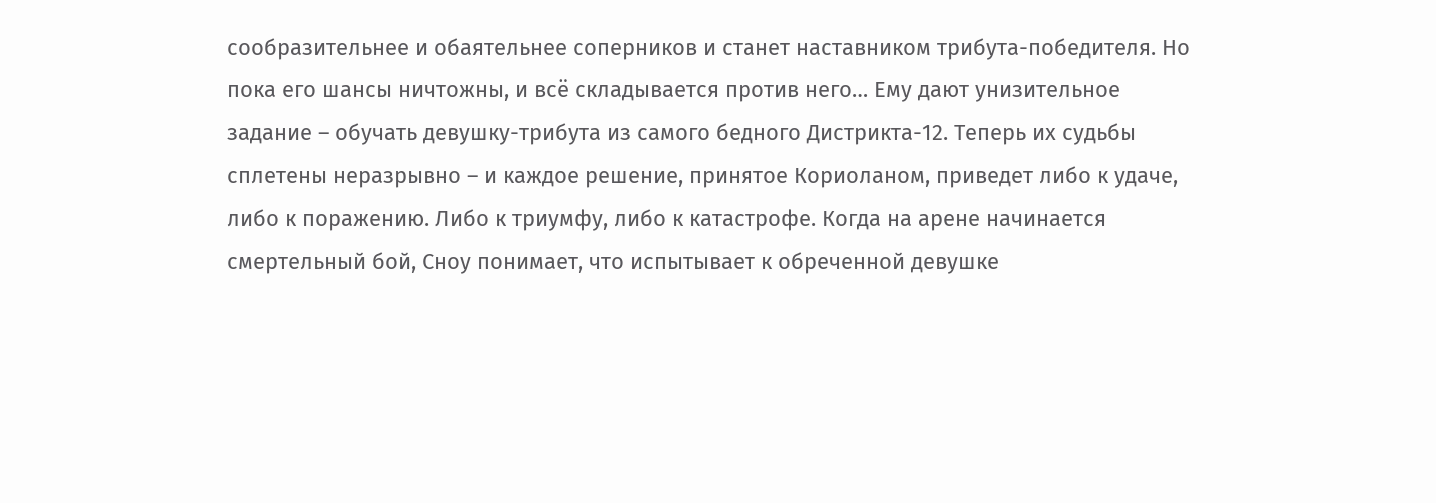сообразительнее и обаятельнее соперников и станет наставником трибута-победителя. Но пока его шансы ничтожны, и всё складывается против него… Ему дают унизительное задание – обучать девушку-трибута из самого бедного Дистрикта-12. Теперь их судьбы сплетены неразрывно – и каждое решение, принятое Кориоланом, приведет либо к удаче, либо к поражению. Либо к триумфу, либо к катастрофе. Когда на арене начинается смертельный бой, Сноу понимает, что испытывает к обреченной девушке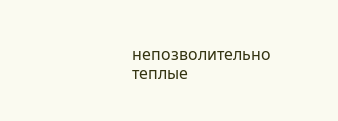непозволительно теплые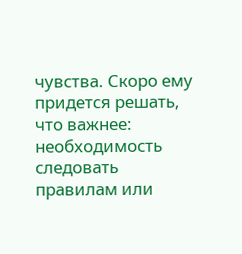чувства. Скоро ему придется решать, что важнее: необходимость следовать правилам или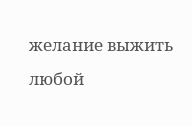желание выжить любой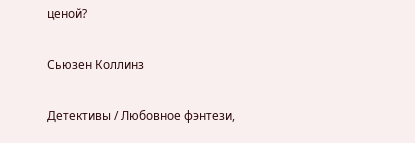ценой?

Сьюзен Коллинз

Детективы / Любовное фэнтези,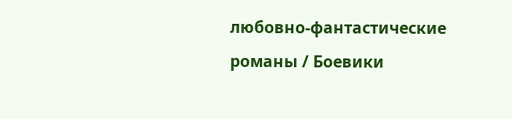любовно-фантастические романы / Боевики